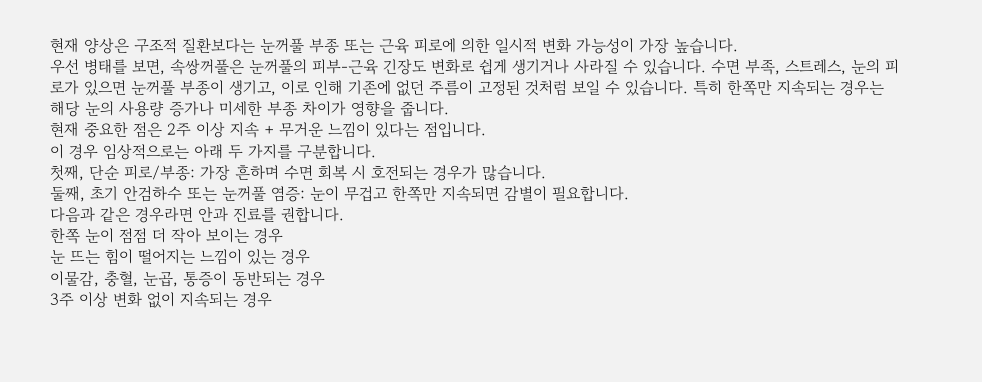현재 양상은 구조적 질환보다는 눈꺼풀 부종 또는 근육 피로에 의한 일시적 변화 가능성이 가장 높습니다.
우선 병태를 보면, 속쌍꺼풀은 눈꺼풀의 피부-근육 긴장도 변화로 쉽게 생기거나 사라질 수 있습니다. 수면 부족, 스트레스, 눈의 피로가 있으면 눈꺼풀 부종이 생기고, 이로 인해 기존에 없던 주름이 고정된 것처럼 보일 수 있습니다. 특히 한쪽만 지속되는 경우는 해당 눈의 사용량 증가나 미세한 부종 차이가 영향을 줍니다.
현재 중요한 점은 2주 이상 지속 + 무거운 느낌이 있다는 점입니다.
이 경우 임상적으로는 아래 두 가지를 구분합니다.
첫째, 단순 피로/부종: 가장 흔하며 수면 회복 시 호전되는 경우가 많습니다.
둘째, 초기 안검하수 또는 눈꺼풀 염증: 눈이 무겁고 한쪽만 지속되면 감별이 필요합니다.
다음과 같은 경우라면 안과 진료를 권합니다.
한쪽 눈이 점점 더 작아 보이는 경우
눈 뜨는 힘이 떨어지는 느낌이 있는 경우
이물감, 충혈, 눈곱, 통증이 동반되는 경우
3주 이상 변화 없이 지속되는 경우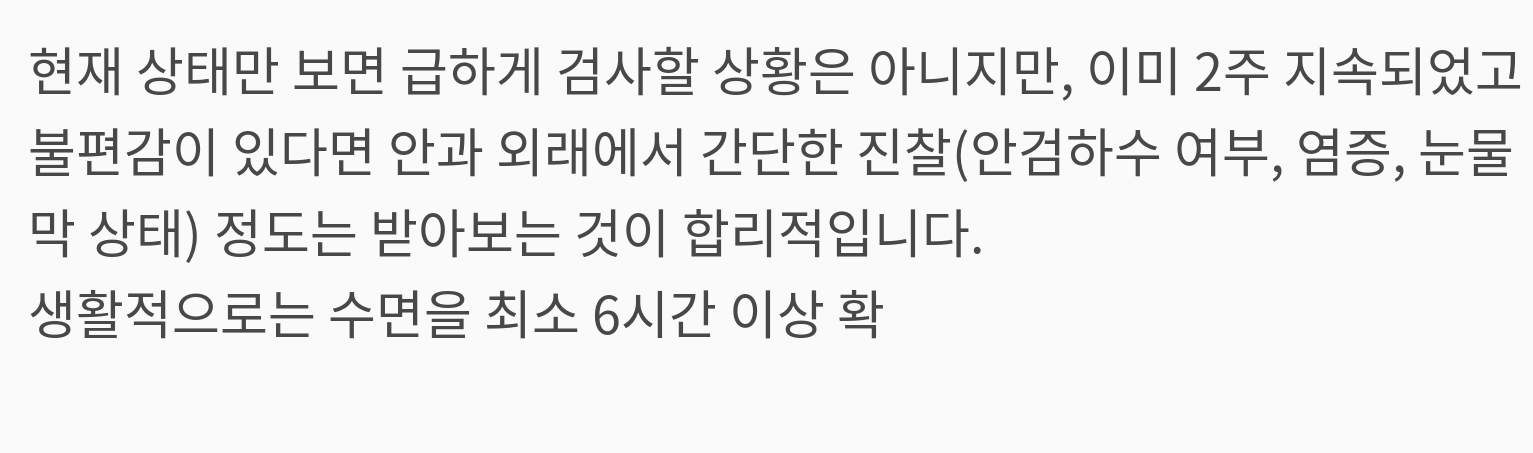현재 상태만 보면 급하게 검사할 상황은 아니지만, 이미 2주 지속되었고 불편감이 있다면 안과 외래에서 간단한 진찰(안검하수 여부, 염증, 눈물막 상태) 정도는 받아보는 것이 합리적입니다.
생활적으로는 수면을 최소 6시간 이상 확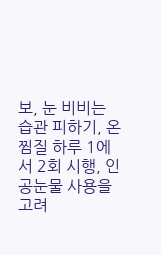보, 눈 비비는 습관 피하기, 온찜질 하루 1에서 2회 시행, 인공눈물 사용을 고려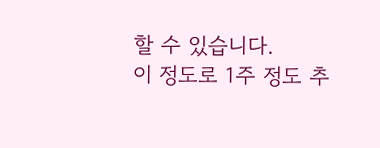할 수 있습니다.
이 정도로 1주 정도 추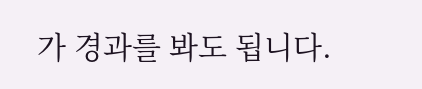가 경과를 봐도 됩니다.